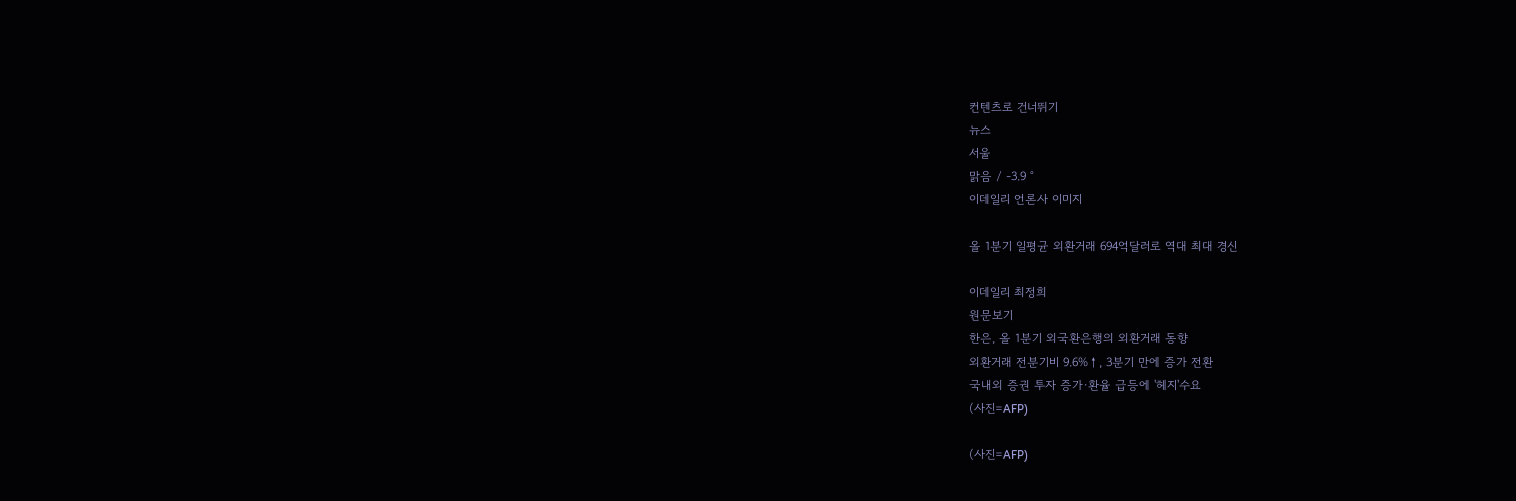컨텐츠로 건너뛰기
뉴스
서울
맑음 / -3.9 °
이데일리 언론사 이미지

올 1분기 일평균 외환거래 694억달러로 역대 최대 경신

이데일리 최정희
원문보기
한은, 올 1분기 외국환은행의 외환거래 동향
외환거래 전분기비 9.6%↑, 3분기 만에 증가 전환
국내외 증권 투자 증가·환율 급등에 '헤지'수요
(사진=AFP)

(사진=AFP)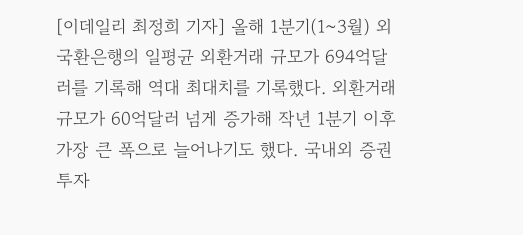[이데일리 최정희 기자] 올해 1분기(1~3월) 외국환은행의 일평균 외환거래 규모가 694억달러를 기록해 역대 최대치를 기록했다. 외환거래 규모가 60억달러 넘게 증가해 작년 1분기 이후 가장 큰 폭으로 늘어나기도 했다. 국내외 증권 투자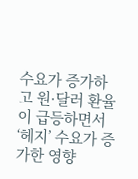수요가 증가하고 원·달러 환율이 급등하면서 ‘헤지’ 수요가 증가한 영향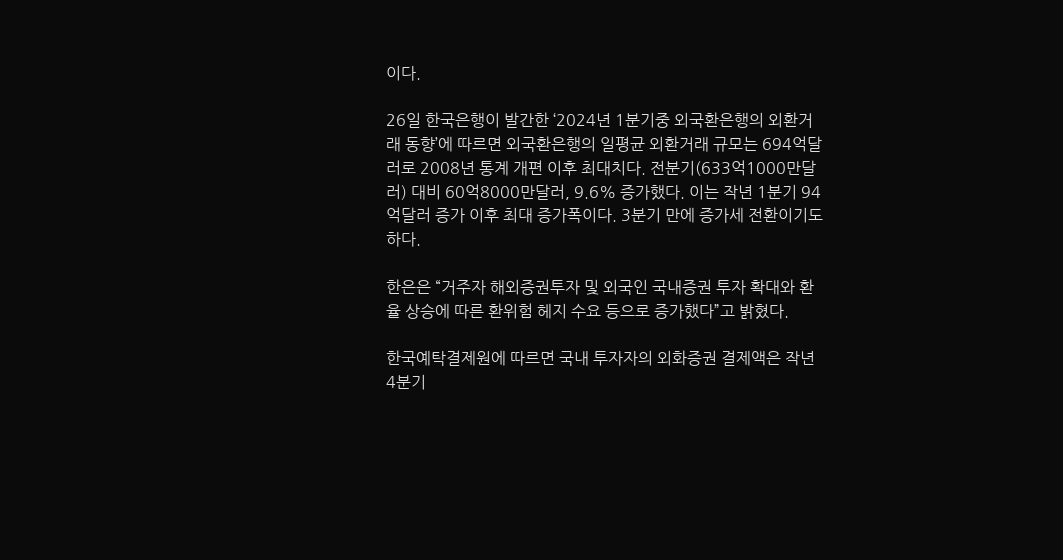이다.

26일 한국은행이 발간한 ‘2024년 1분기중 외국환은행의 외환거래 동향’에 따르면 외국환은행의 일평균 외환거래 규모는 694억달러로 2008년 통계 개편 이후 최대치다. 전분기(633억1000만달러) 대비 60억8000만달러, 9.6% 증가했다. 이는 작년 1분기 94억달러 증가 이후 최대 증가폭이다. 3분기 만에 증가세 전환이기도 하다.

한은은 “거주자 해외증권투자 및 외국인 국내증권 투자 확대와 환율 상승에 따른 환위험 헤지 수요 등으로 증가했다”고 밝혔다.

한국예탁결제원에 따르면 국내 투자자의 외화증권 결제액은 작년 4분기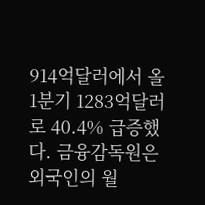914억달러에서 올 1분기 1283억달러로 40.4% 급증했다. 금융감독원은 외국인의 월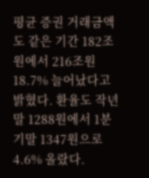평균 증권 거래금액도 같은 기간 182조원에서 216조원 18.7% 늘어났다고 밝혔다. 환율도 작년말 1288원에서 1분기말 1347원으로 4.6% 올랐다.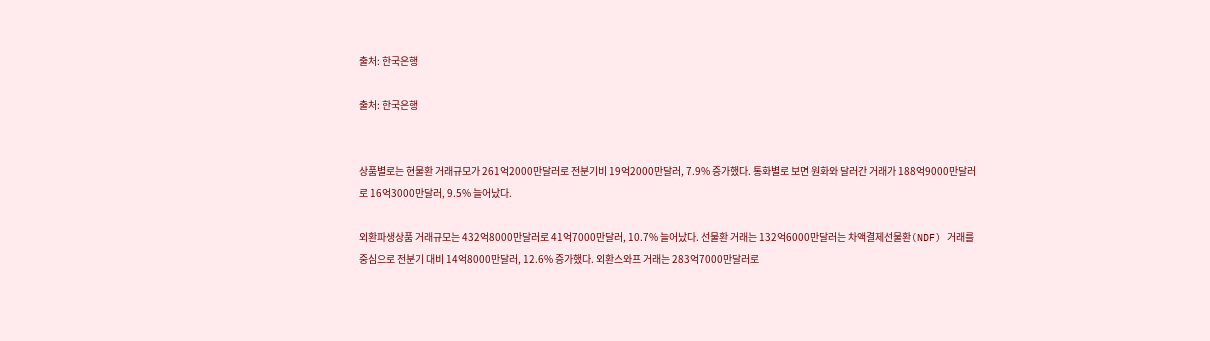출처: 한국은행

출처: 한국은행


상품별로는 현물환 거래규모가 261억2000만달러로 전분기비 19억2000만달러, 7.9% 증가했다. 통화별로 보면 원화와 달러간 거래가 188억9000만달러로 16억3000만달러, 9.5% 늘어났다.

외환파생상품 거래규모는 432억8000만달러로 41억7000만달러, 10.7% 늘어났다. 선물환 거래는 132억6000만달러는 차액결제선물환(NDF) 거래를 중심으로 전분기 대비 14억8000만달러, 12.6% 증가했다. 외환스와프 거래는 283억7000만달러로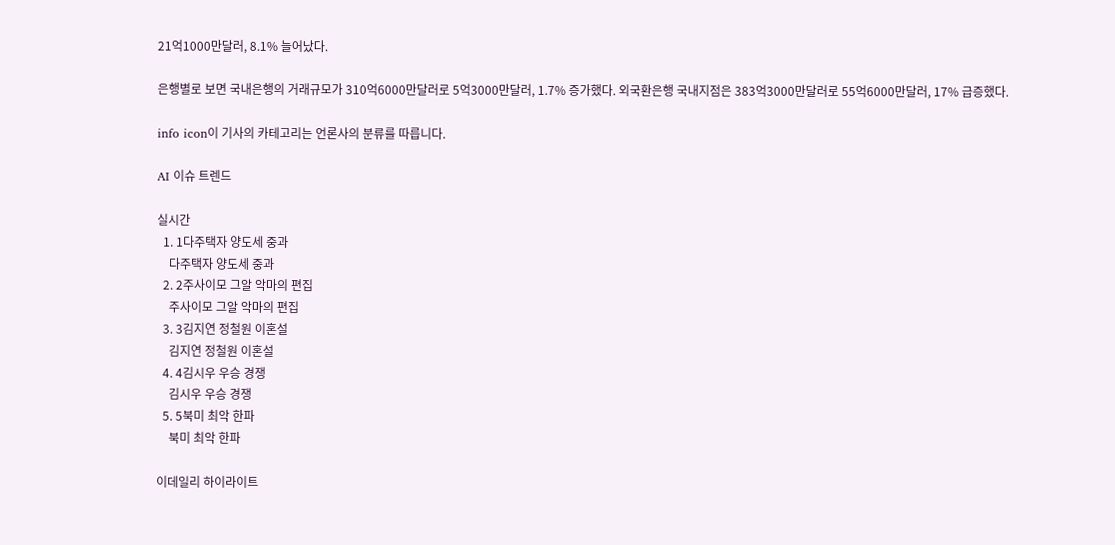21억1000만달러, 8.1% 늘어났다.

은행별로 보면 국내은행의 거래규모가 310억6000만달러로 5억3000만달러, 1.7% 증가했다. 외국환은행 국내지점은 383억3000만달러로 55억6000만달러, 17% 급증했다.

info icon이 기사의 카테고리는 언론사의 분류를 따릅니다.

AI 이슈 트렌드

실시간
  1. 1다주택자 양도세 중과
    다주택자 양도세 중과
  2. 2주사이모 그알 악마의 편집
    주사이모 그알 악마의 편집
  3. 3김지연 정철원 이혼설
    김지연 정철원 이혼설
  4. 4김시우 우승 경쟁
    김시우 우승 경쟁
  5. 5북미 최악 한파
    북미 최악 한파

이데일리 하이라이트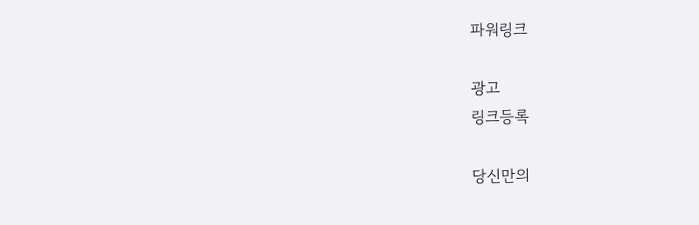파워링크

광고
링크등록

당신만의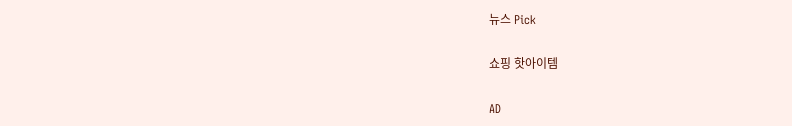뉴스 Pick

쇼핑 핫아이템

AD